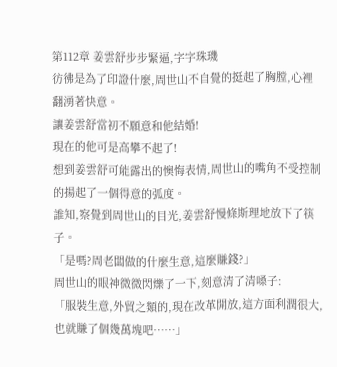第112章 姜雲舒步步緊逼,字字珠璣
彷彿是為了印證什麼,周世山不自覺的挺起了胸膛,心裡翻湧著快意。
讓姜雲舒當初不願意和他結婚!
現在的他可是高攀不起了!
想到姜雲舒可能露出的懊悔表情,周世山的嘴角不受控制的揚起了一個得意的弧度。
誰知,察覺到周世山的目光,姜雲舒慢條斯理地放下了筷子。
「是嗎?周老闆做的什麼生意,這麼賺錢?」
周世山的眼神微微閃爍了一下,刻意清了清嗓子:
「服裝生意,外貿之類的,現在改革開放,這方面利潤很大,也就賺了個幾萬塊吧……」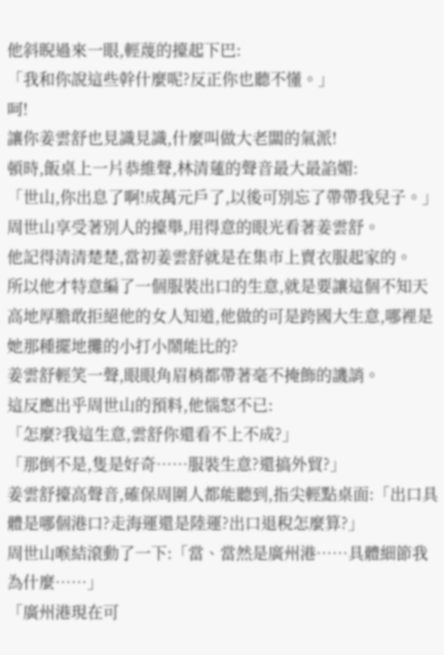他斜睨過來一眼,輕蔑的擡起下巴:
「我和你說這些幹什麼呢?反正你也聽不懂。」
呵!
讓你姜雲舒也見識見識,什麼叫做大老闆的氣派!
頓時,飯桌上一片恭維聲,林清蓮的聲音最大最諂媚:
「世山,你出息了啊!成萬元戶了,以後可別忘了帶帶我兒子。」
周世山享受著別人的擡舉,用得意的眼光看著姜雲舒。
他記得清清楚楚,當初姜雲舒就是在集市上賣衣服起家的。
所以他才特意編了一個服裝出口的生意,就是要讓這個不知天高地厚膽敢拒絕他的女人知道,他做的可是跨國大生意,哪裡是她那種擺地攤的小打小鬧能比的?
姜雲舒輕笑一聲,眼眼角眉梢都帶著毫不掩飾的譏誚。
這反應出乎周世山的預料,他惱怒不已:
「怎麼?我這生意,雲舒你還看不上不成?」
「那倒不是,隻是好奇……服裝生意?還搞外貿?」
姜雲舒擡高聲音,確保周圍人都能聽到,指尖輕點桌面:「出口具體是哪個港口?走海運還是陸運?出口退稅怎麼算?」
周世山喉結滾動了一下:「當、當然是廣州港……具體細節我為什麼……」
「廣州港現在可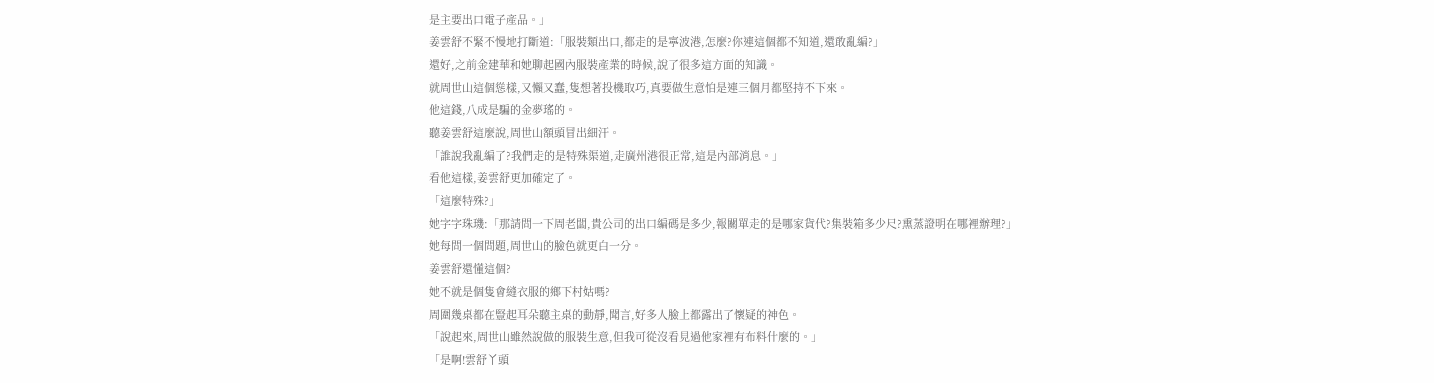是主要出口電子產品。」
姜雲舒不緊不慢地打斷道:「服裝類出口,都走的是寧波港,怎麼?你連這個都不知道,還敢亂編?」
還好,之前金建華和她聊起國內服裝產業的時候,說了很多這方面的知識。
就周世山這個慫樣,又懶又蠢,隻想著投機取巧,真要做生意怕是連三個月都堅持不下來。
他這錢,八成是騙的金夢瑤的。
聽姜雲舒這麼說,周世山額頭冒出細汗。
「誰說我亂編了?我們走的是特殊渠道,走廣州港很正常,這是內部消息。」
看他這樣,姜雲舒更加確定了。
「這麼特殊?」
她字字珠璣:「那請問一下周老闆,貴公司的出口編碼是多少,報關單走的是哪家貨代?集裝箱多少尺?熏蒸證明在哪裡辦理?」
她每問一個問題,周世山的臉色就更白一分。
姜雲舒還懂這個?
她不就是個隻會縫衣服的鄉下村姑嗎?
周圍幾桌都在豎起耳朵聽主桌的動靜,聞言,好多人臉上都露出了懷疑的神色。
「說起來,周世山雖然說做的服裝生意,但我可從沒看見過他家裡有布料什麼的。」
「是啊!雲舒丫頭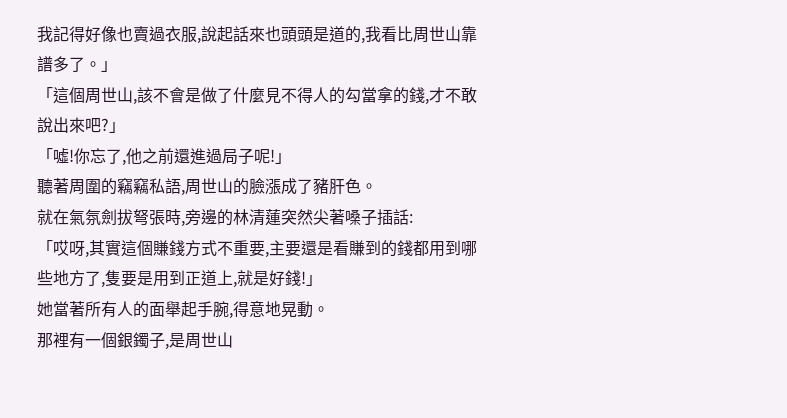我記得好像也賣過衣服,說起話來也頭頭是道的,我看比周世山靠譜多了。」
「這個周世山,該不會是做了什麼見不得人的勾當拿的錢,才不敢說出來吧?」
「噓!你忘了,他之前還進過局子呢!」
聽著周圍的竊竊私語,周世山的臉漲成了豬肝色。
就在氣氛劍拔弩張時,旁邊的林清蓮突然尖著嗓子插話:
「哎呀,其實這個賺錢方式不重要,主要還是看賺到的錢都用到哪些地方了,隻要是用到正道上,就是好錢!」
她當著所有人的面舉起手腕,得意地晃動。
那裡有一個銀鐲子,是周世山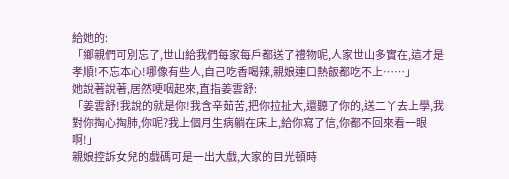給她的:
「鄉親們可別忘了,世山給我們每家每戶都送了禮物呢,人家世山多實在,這才是孝順!不忘本心!哪像有些人,自己吃香喝辣,親娘連口熱飯都吃不上……」
她說著說著,居然哽咽起來,直指姜雲舒:
「姜雲舒!我說的就是你!我含辛茹苦,把你拉扯大,還聽了你的,送二丫去上學,我對你掏心掏肺,你呢?我上個月生病躺在床上,給你寫了信,你都不回來看一眼啊!」
親娘控訴女兒的戲碼可是一出大戲,大家的目光頓時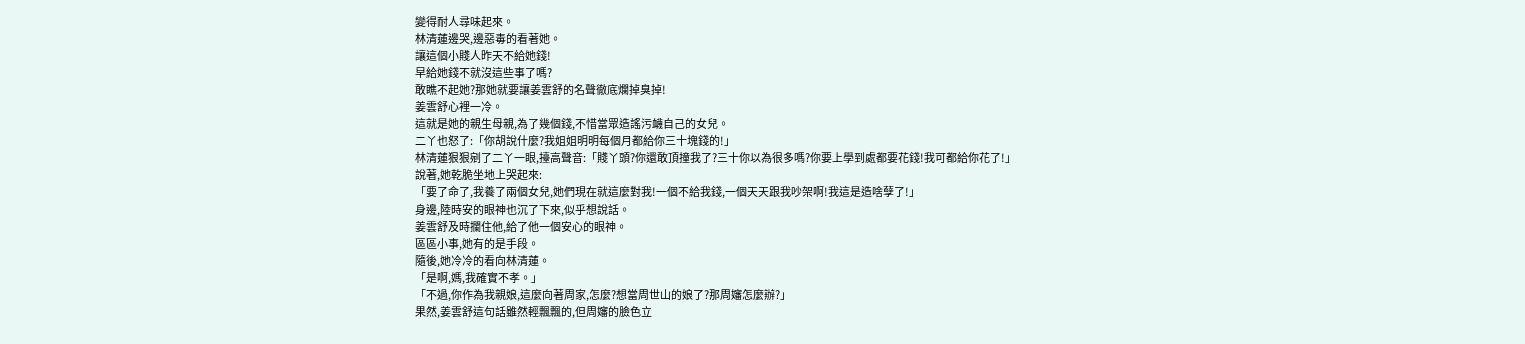變得耐人尋味起來。
林清蓮邊哭,邊惡毒的看著她。
讓這個小賤人昨天不給她錢!
早給她錢不就沒這些事了嗎?
敢瞧不起她?那她就要讓姜雲舒的名聲徹底爛掉臭掉!
姜雲舒心裡一冷。
這就是她的親生母親,為了幾個錢,不惜當眾造謠污衊自己的女兒。
二丫也怒了:「你胡說什麼?我姐姐明明每個月都給你三十塊錢的!」
林清蓮狠狠剜了二丫一眼,擡高聲音:「賤丫頭?你還敢頂撞我了?三十你以為很多嗎?你要上學到處都要花錢!我可都給你花了!」
說著,她乾脆坐地上哭起來:
「要了命了,我養了兩個女兒,她們現在就這麼對我!一個不給我錢,一個天天跟我吵架啊!我這是造啥孽了!」
身邊,陸時安的眼神也沉了下來,似乎想說話。
姜雲舒及時攔住他,給了他一個安心的眼神。
區區小事,她有的是手段。
隨後,她冷冷的看向林清蓮。
「是啊,媽,我確實不孝。」
「不過,你作為我親娘,這麼向著周家,怎麼?想當周世山的娘了?那周嬸怎麼辦?」
果然,姜雲舒這句話雖然輕飄飄的,但周嬸的臉色立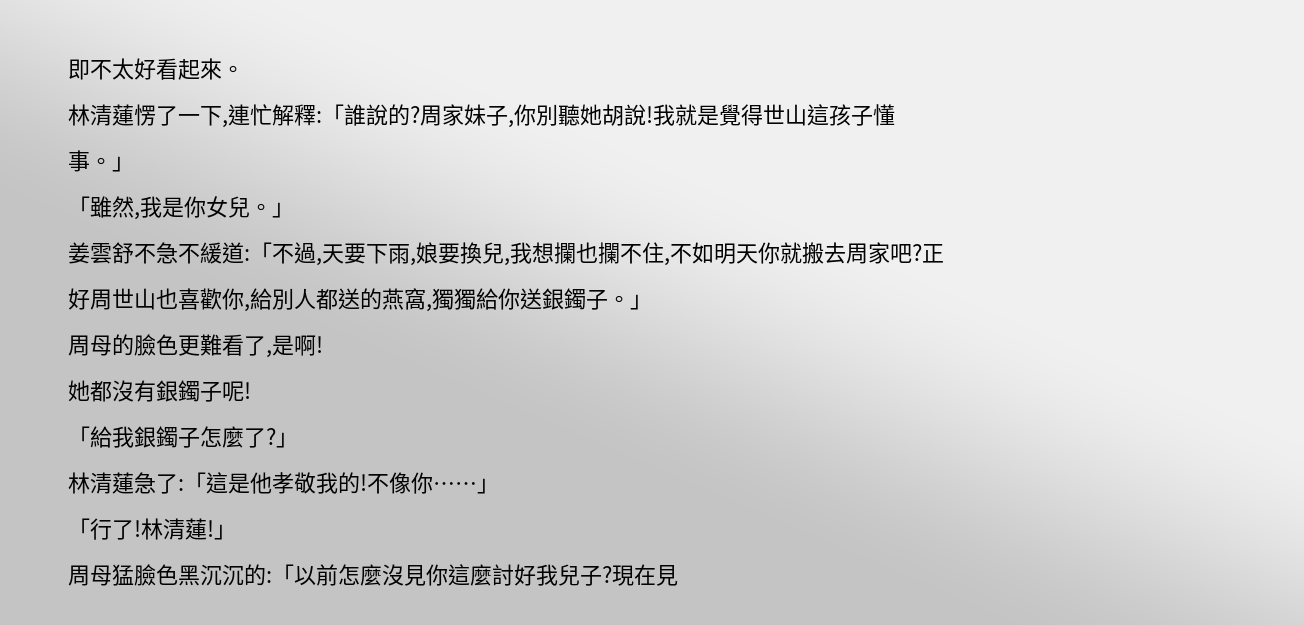即不太好看起來。
林清蓮愣了一下,連忙解釋:「誰說的?周家妹子,你別聽她胡說!我就是覺得世山這孩子懂事。」
「雖然,我是你女兒。」
姜雲舒不急不緩道:「不過,天要下雨,娘要換兒,我想攔也攔不住,不如明天你就搬去周家吧?正好周世山也喜歡你,給別人都送的燕窩,獨獨給你送銀鐲子。」
周母的臉色更難看了,是啊!
她都沒有銀鐲子呢!
「給我銀鐲子怎麼了?」
林清蓮急了:「這是他孝敬我的!不像你……」
「行了!林清蓮!」
周母猛臉色黑沉沉的:「以前怎麼沒見你這麼討好我兒子?現在見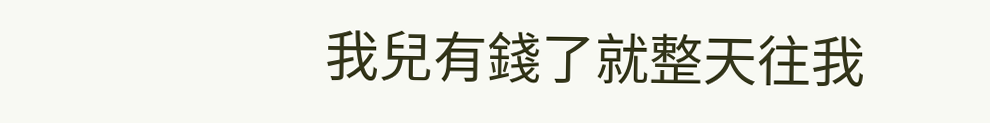我兒有錢了就整天往我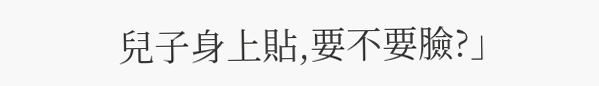兒子身上貼,要不要臉?」